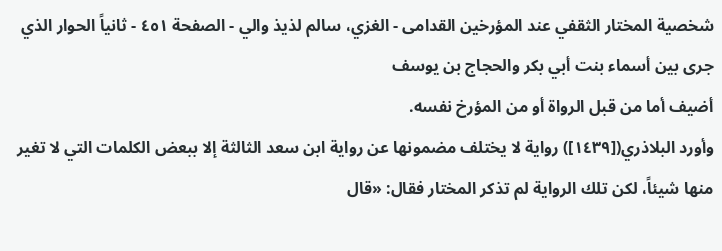شخصية المختار الثقفي عند المؤرخين القدامى - الغزي، سالم لذيذ والي - الصفحة ٤٥١ - ثانياً الحوار الذي جرى بين أسماء بنت أبي بكر والحجاج بن يوسف
أضيف أما من قبل الرواة أو من المؤرخ نفسه.
وأورد البلاذري([١٤٣٩]) رواية لا يختلف مضمونها عن رواية ابن سعد الثالثة إلا ببعض الكلمات التي لا تغير منها شيئاً، لكن تلك الرواية لم تذكر المختار فقال: «قال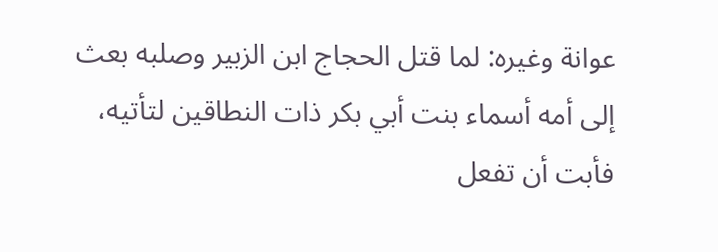عوانة وغيره: لما قتل الحجاج ابن الزبير وصلبه بعث إلى أمه أسماء بنت أبي بكر ذات النطاقين لتأتيه، فأبت أن تفعل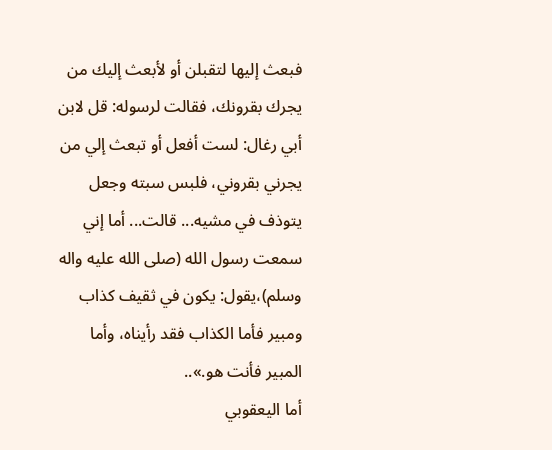فبعث إليها لتقبلن أو لأبعث إليك من يجرك بقرونك، فقالت لرسوله: قل لابن أبي رغال: لست أفعل أو تبعث إلي من يجرني بقروني، فلبس سبته وجعل يتوذف في مشيه... قالت... أما إني سمعت رسول الله (صلى الله عليه واله وسلم)،يقول: يكون في ثقيف كذاب ومبير فأما الكذاب فقد رأيناه، وأما المبير فأنت هو.»..
أما اليعقوبي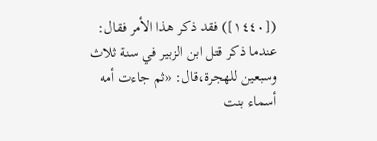([١٤٤٠]) فقد ذكر هذا الأمر فقال: عندما ذكر قتل ابن الزبير في سنة ثلاث وسبعين للهجرة،قال: «ثم جاءت أمه أسماء بنت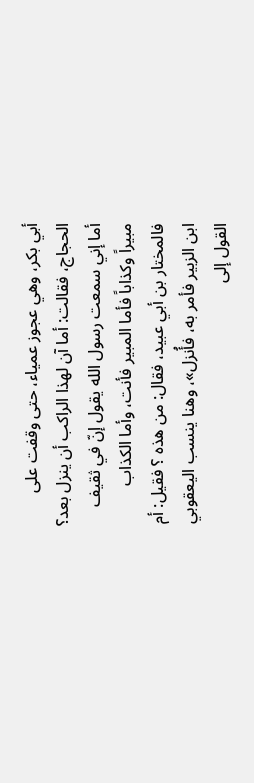أبي بكر، وهي عجوز عمياء، حتى وقفت على الحجاج، فقالت: أما آن لهذا الراكب أن ينزل بعد؟ أما إني سمعت رسول الله يقول إنّ في ثقيف مبيراً وكذاباً فأما المبير فأنت، وأما الكذاب فالمختار بن أبي عبيد، فقال: من هذه ؟ فقيل: أم ابن الزبير فأمر به، فأُنزل»، وهنا ينسب اليعقوبي القول إلى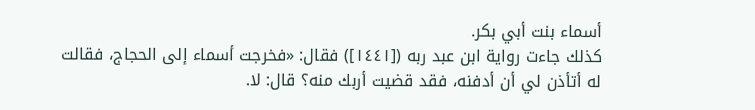أسماء بنت أبي بكر.
كذلك جاءت رواية ابن عبد ربه ([١٤٤١]) فقال: «فخرجت أسماء إلى الحجاج، فقالت له أتأذن لي أن أدفنه، فقد قضيت أربك منه؟ قال: لا.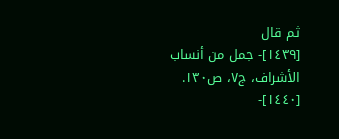ثم قال
[١٤٣٩]- جمل من أنساب الأشراف، ج٧، ص١٣٠.
[١٤٤٠]-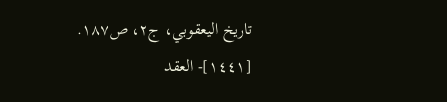تاريخ اليعقوبي، ج٢، ص١٨٧.
[١٤٤١]- العقد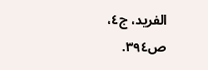الفريد، ج٤، ص٣٩٤.